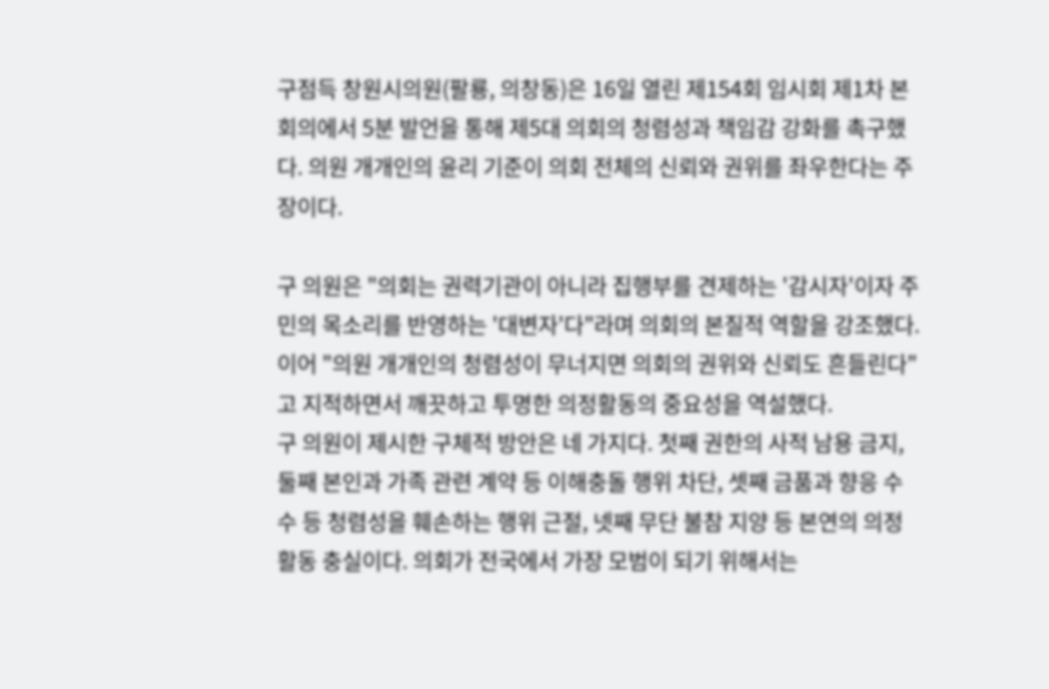구점득 창원시의원(팔룡, 의창동)은 16일 열린 제154회 임시회 제1차 본회의에서 5분 발언을 통해 제5대 의회의 청렴성과 책임감 강화를 촉구했다. 의원 개개인의 윤리 기준이 의회 전체의 신뢰와 권위를 좌우한다는 주장이다.

구 의원은 "의회는 권력기관이 아니라 집행부를 견제하는 '감시자'이자 주민의 목소리를 반영하는 '대변자'다"라며 의회의 본질적 역할을 강조했다. 이어 "의원 개개인의 청렴성이 무너지면 의회의 권위와 신뢰도 흔들린다"고 지적하면서 깨끗하고 투명한 의정활동의 중요성을 역설했다.
구 의원이 제시한 구체적 방안은 네 가지다. 첫째 권한의 사적 남용 금지, 둘째 본인과 가족 관련 계약 등 이해충돌 행위 차단, 셋째 금품과 향응 수수 등 청렴성을 훼손하는 행위 근절, 넷째 무단 불참 지양 등 본연의 의정활동 충실이다. 의회가 전국에서 가장 모범이 되기 위해서는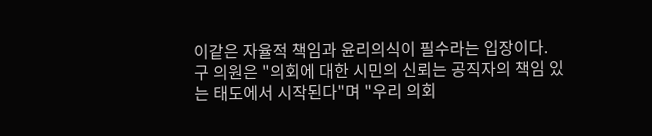이같은 자율적 책임과 윤리의식이 필수라는 입장이다.
구 의원은 "의회에 대한 시민의 신뢰는 공직자의 책임 있는 태도에서 시작된다"며 "우리 의회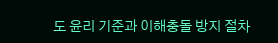도 윤리 기준과 이해충돌 방지 절차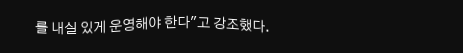를 내실 있게 운영해야 한다"고 강조했다.